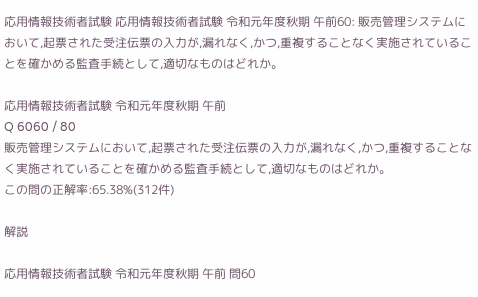応用情報技術者試験 応用情報技術者試験 令和元年度秋期 午前60: 販売管理システムにおいて,起票された受注伝票の入力が,漏れなく,かつ,重複することなく実施されていることを確かめる監査手続として,適切なものはどれか。

応用情報技術者試験 令和元年度秋期 午前
Q 6060 / 80
販売管理システムにおいて,起票された受注伝票の入力が,漏れなく,かつ,重複することなく実施されていることを確かめる監査手続として,適切なものはどれか。
この問の正解率:65.38%(312件)

解説

応用情報技術者試験 令和元年度秋期 午前 問60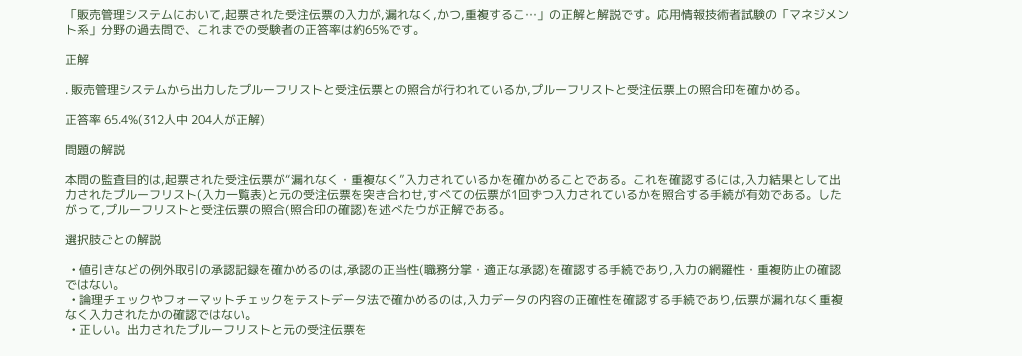「販売管理システムにおいて,起票された受注伝票の入力が,漏れなく,かつ,重複するこ…」の正解と解説です。応用情報技術者試験の「マネジメント系」分野の過去問で、これまでの受験者の正答率は約65%です。

正解

. 販売管理システムから出力したプルーフリストと受注伝票との照合が行われているか,プルーフリストと受注伝票上の照合印を確かめる。

正答率 65.4%(312人中 204人が正解)

問題の解説

本問の監査目的は,起票された受注伝票が“漏れなく・重複なく”入力されているかを確かめることである。これを確認するには,入力結果として出力されたプルーフリスト(入力一覧表)と元の受注伝票を突き合わせ,すべての伝票が1回ずつ入力されているかを照合する手続が有効である。したがって,プルーフリストと受注伝票の照合(照合印の確認)を述べたウが正解である。

選択肢ごとの解説

  • 値引きなどの例外取引の承認記録を確かめるのは,承認の正当性(職務分掌・適正な承認)を確認する手続であり,入力の網羅性・重複防止の確認ではない。
  • 論理チェックやフォーマットチェックをテストデータ法で確かめるのは,入力データの内容の正確性を確認する手続であり,伝票が漏れなく重複なく入力されたかの確認ではない。
  • 正しい。出力されたプルーフリストと元の受注伝票を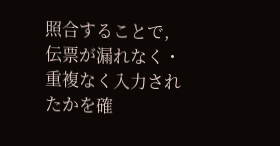照合することで,伝票が漏れなく・重複なく入力されたかを確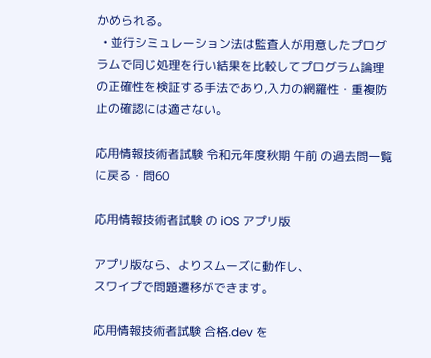かめられる。
  • 並行シミュレーション法は監査人が用意したプログラムで同じ処理を行い結果を比較してプログラム論理の正確性を検証する手法であり,入力の網羅性・重複防止の確認には適さない。

応用情報技術者試験 令和元年度秋期 午前 の過去問一覧に戻る・問60

応用情報技術者試験 の iOS アプリ版

アプリ版なら、よりスムーズに動作し、
スワイプで問題遷移ができます。

応用情報技術者試験 合格.dev を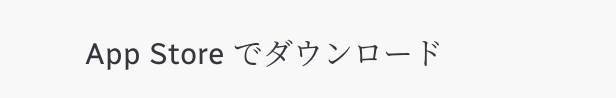App Store でダウンロード